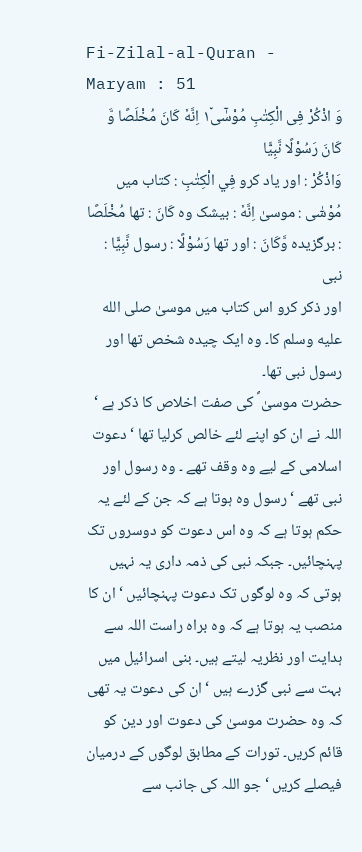Fi-Zilal-al-Quran - Maryam : 51
وَ اذْكُرْ فِی الْكِتٰبِ مُوْسٰۤى١٘ اِنَّهٗ كَانَ مُخْلَصًا وَّ كَانَ رَسُوْلًا نَّبِیًّا
وَاذْكُرْ : اور یاد کرو فِي الْكِتٰبِ : کتاب میں مُوْسٰٓى : موسیٰ اِنَّهٗ : بیشک وہ كَانَ : تھا مُخْلَصًا : برگزیدہ وَّكَانَ : اور تھا رَسُوْلًا : رسول نَّبِيًّا : نبی
اور ذکر کرو اس کتاب میں موسیٰ صلى الله عليه وسلم کا۔ وہ ایک چیدہ شخص تھا اور رسول نبی تھا۔
حضرت موسیٰ ؐ کی صفت اخلاص کا ذکر ہے ‘ اللہ نے ان کو اپنے لئے خالص کرلیا تھا ‘ دعوت اسلامی کے لیے وہ وقف تھے ۔ وہ رسول اور نبی تھے ‘ رسول وہ ہوتا ہے کہ جن کے لئے یہ حکم ہوتا ہے کہ وہ اس دعوت کو دوسروں تک پہنچائیں۔ جبکہ نبی کی ذمہ داری یہ نہیں ہوتی کہ وہ لوگوں تک دعوت پہنچائیں ‘ ان کا منصب یہ ہوتا ہے کہ وہ براہ راست اللہ سے ہدایت اور نظریہ لیتے ہیں۔ بنی اسرائیل میں بہت سے نبی گزرے ہیں ‘ ان کی دعوت یہ تھی کہ وہ حضرت موسیٰ کی دعوت اور دین کو قائم کریں۔ تورات کے مطابق لوگوں کے درمیان فیصلے کریں ‘ جو اللہ کی جانب سے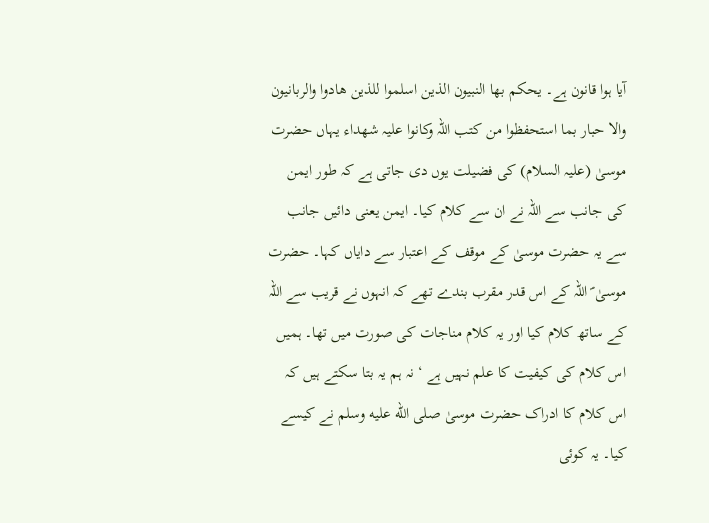آیا ہوا قانون ہے۔ یحکم بھا النبیون الذین اسلموا للذین ھادوا والربانیون والا حبار بما استحفظوا من کتب اللہ وکانوا علیہ شھداء یہاں حضرت موسیٰ (علیہ السلام) کی فضیلت یوں دی جاتی ہے کہ طور ایمن کی جانب سے اللہ نے ان سے کلام کیا۔ ایمن یعنی دائیں جانب سے یہ حضرت موسیٰ کے موقف کے اعتبار سے دایاں کہا۔ حضرت موسیٰ ؐ اللہ کے اس قدر مقرب بندے تھے کہ انہوں نے قریب سے اللہ کے ساتھ کلام کیا اور یہ کلام مناجات کی صورت میں تھا۔ ہمیں اس کلام کی کیفیت کا علم نہیں ہے ‘ نہ ہم یہ بتا سکتے ہیں کہ اس کلام کا ادراک حضرت موسیٰ صلى الله عليه وسلم نے کیسے کیا۔ یہ کوئی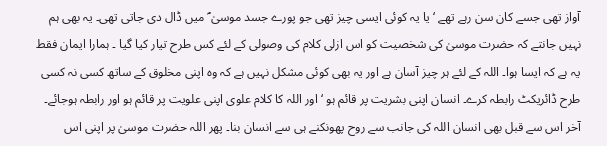آواز تھی جسے کان سن رہے تھے ‘ یا یہ کوئی ایسی چیز تھی جو پورے جسد موسیٰ ؐ میں ڈال دی جاتی تھی۔ یہ بھی ہم نہیں جانتے کہ حضرت موسیٰ کی شخصیت کو اس ازلی کلام کی وصولی کے لئے کس طرح تیار کیا گیا ۔ ہمارا ایمان فقط یہ ہے کہ ایسا ہوا۔ اللہ کے لئے ہر چیز آسان ہے اور یہ بھی کوئی مشکل نہیں ہے کہ وہ اپنی مخلوق کے ساتھ کسی نہ کسی طرح ڈائریکٹ رابطہ کرے۔ انسان اپنی بشریت پر قائم ہو ‘ اور اللہ کا کلام علوی اپنی علویت پر قائم ہو اور رابطہ ہوجائے۔ آخر اس سے قبل بھی انسان اللہ کی جانب سے روح پھونکنے ہی سے انسان بنا۔ پھر اللہ حضرت موسیٰ پر اپنی اس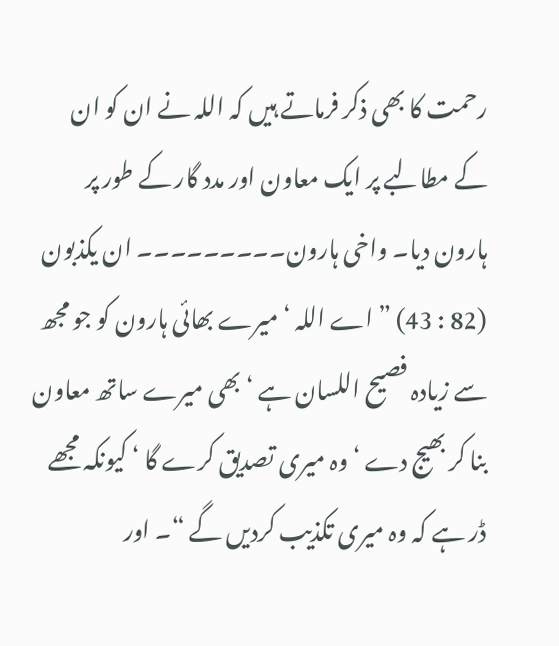رحمت کا بھی ذکر فرماتے ہیں کہ اللہ نے ان کو ان کے مطالبے پر ایک معاون اور مدد گار کے طور پر ہارون دیا۔ واخی ہارون۔۔۔۔۔۔۔۔۔ ان یکذبون (82 : 43) ” اے اللہ ‘ میرے بھائی ہارون کو جو مجھ سے زیادہ فصیح اللسان ہے ‘ بھی میرے ساتھ معاون بنا کر بھیج دے ‘ وہ میری تصدیق کرے گا ‘ کیونکہ مجھے ڈر ہے کہ وہ میری تکذیب کردیں گے “۔ اور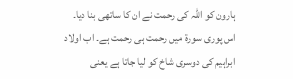ہارون کو اللہ کی رحمت نے ان کا ساتھی بنا دیا۔ اس پوری سورة میں رحمت ہی رحمت ہے۔ اب اولاد ابراہیم کی دوسری شاخ کو لیا جاتا ہے یعنی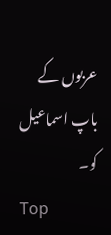عربوں کے باپ اسماعیل کو۔
Top